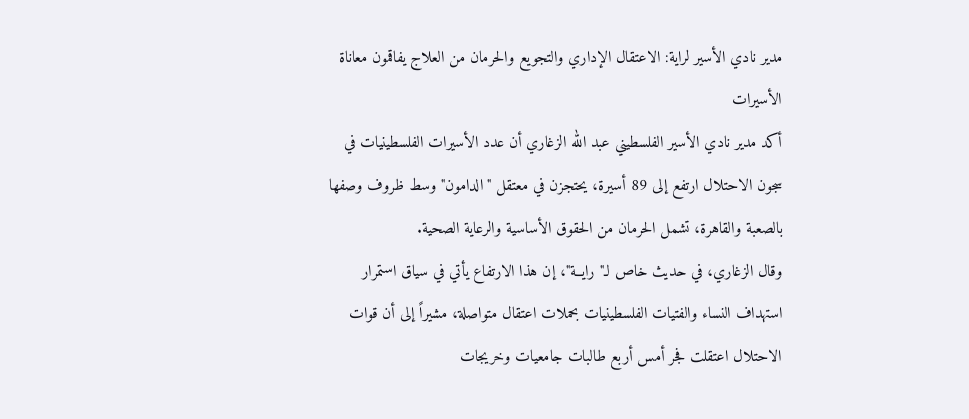مدير نادي الأسير لراية: الاعتقال الإداري والتجويع والحرمان من العلاج يفاقمون معاناة الأسيرات
أكد مدير نادي الأسير الفلسطيني عبد الله الزغاري أن عدد الأسيرات الفلسطينيات في سجون الاحتلال ارتفع إلى 89 أسيرة، يحتجزن في معتقل "الدامون" وسط ظروف وصفها بالصعبة والقاهرة، تشمل الحرمان من الحقوق الأساسية والرعاية الصحية.
وقال الزغاري، في حديث خاص لـ"رايــة"، إن هذا الارتفاع يأتي في سياق استمرار استهداف النساء والفتيات الفلسطينيات بحملات اعتقال متواصلة، مشيراً إلى أن قوات الاحتلال اعتقلت فجر أمس أربع طالبات جامعيات وخريجات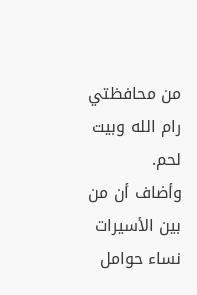من محافظتي رام الله وبيت لحم.
وأضاف أن من بين الأسيرات نساء حوامل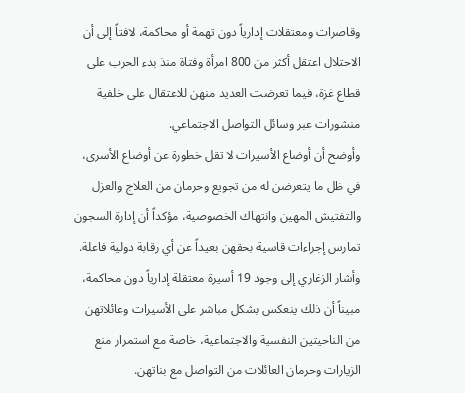وقاصرات ومعتقلات إدارياً دون تهمة أو محاكمة، لافتاً إلى أن الاحتلال اعتقل أكثر من 800 امرأة وفتاة منذ بدء الحرب على قطاع غزة، فيما تعرضت العديد منهن للاعتقال على خلفية منشورات عبر وسائل التواصل الاجتماعي.
وأوضح أن أوضاع الأسيرات لا تقل خطورة عن أوضاع الأسرى، في ظل ما يتعرضن له من تجويع وحرمان من العلاج والعزل والتفتيش المهين وانتهاك الخصوصية، مؤكداً أن إدارة السجون تمارس إجراءات قاسية بحقهن بعيداً عن أي رقابة دولية فاعلة.
وأشار الزغاري إلى وجود 19 أسيرة معتقلة إدارياً دون محاكمة، مبيناً أن ذلك ينعكس بشكل مباشر على الأسيرات وعائلاتهن من الناحيتين النفسية والاجتماعية، خاصة مع استمرار منع الزيارات وحرمان العائلات من التواصل مع بناتهن.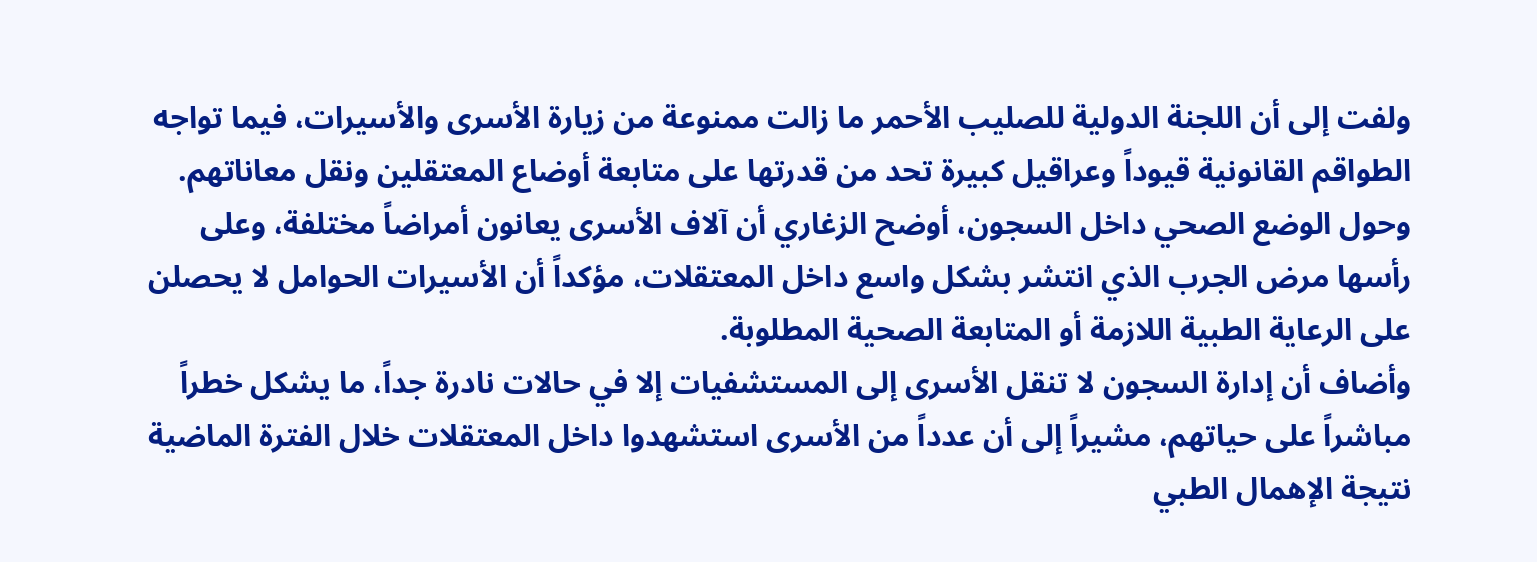ولفت إلى أن اللجنة الدولية للصليب الأحمر ما زالت ممنوعة من زيارة الأسرى والأسيرات، فيما تواجه الطواقم القانونية قيوداً وعراقيل كبيرة تحد من قدرتها على متابعة أوضاع المعتقلين ونقل معاناتهم.
وحول الوضع الصحي داخل السجون، أوضح الزغاري أن آلاف الأسرى يعانون أمراضاً مختلفة، وعلى رأسها مرض الجرب الذي انتشر بشكل واسع داخل المعتقلات، مؤكداً أن الأسيرات الحوامل لا يحصلن على الرعاية الطبية اللازمة أو المتابعة الصحية المطلوبة.
وأضاف أن إدارة السجون لا تنقل الأسرى إلى المستشفيات إلا في حالات نادرة جداً، ما يشكل خطراً مباشراً على حياتهم، مشيراً إلى أن عدداً من الأسرى استشهدوا داخل المعتقلات خلال الفترة الماضية نتيجة الإهمال الطبي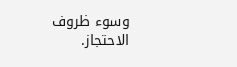وسوء ظروف الاحتجاز.